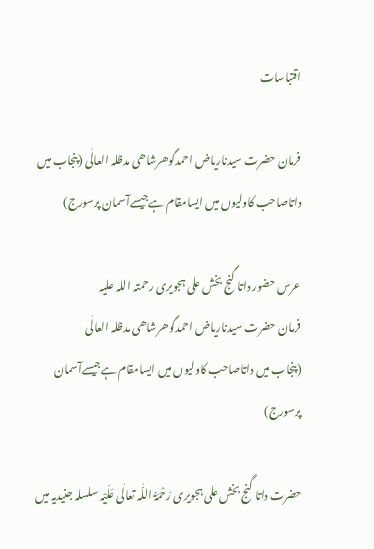اقتباسات

فرمان حضرت سیدناریاض احمدگوھرشاھی مدظلہ العالٰی (پنجاب میں داتاصاحب کاولیوں میں ایسامقام ہےجیسےآسمان پرسورج)

عرس حضور داتا گنج بخش علی ہجویری رحمتہ اللہ علیہ
فرمان حضرت سیدناریاض احمدگوھرشاھی مدظلہ العالٰی
(پنجاب میں داتاصاحب کاولیوں میں ایسامقام ہےجیسےآسمان پرسورج)

حضرت داتا گنج بخش علی ہجویری رَحْمَۃُ اللّٰہ تعالٰی عَلَیْہ سلسلہ جنیدیہ میں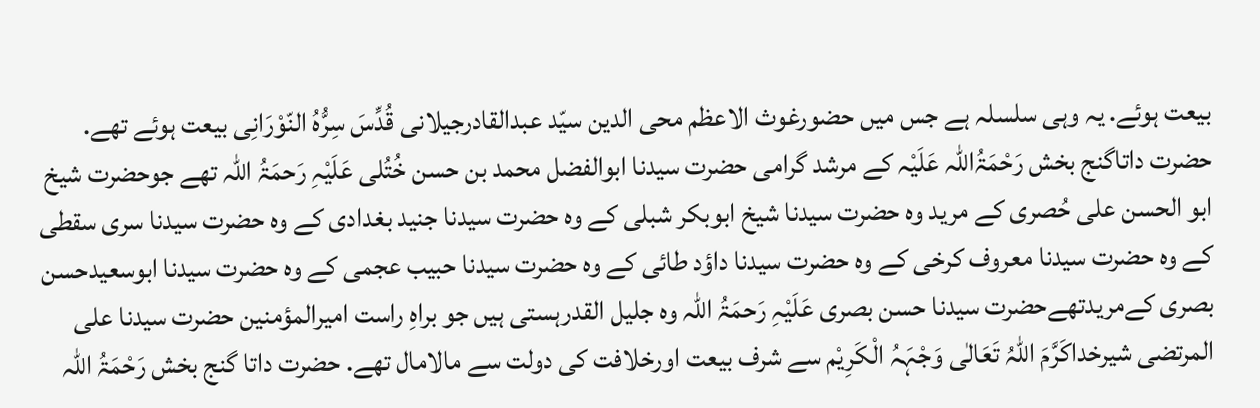بیعت ہوئے. یہ وہی سلسلہ ہے جس میں حضورغوث الاعظم محی الدین سیّد عبدالقادرجیلانی قُدِّسَ سِرُّہُ النّوْرَانِی بیعت ہوئے تھے. حضرت داتاگنج بخش رَحْمَۃُاللّٰہ عَلَیْہ کے مرشد گرامی حضرت سیدنا ابوالفضل محمد بن حسن خُتُلى عَلَیْہِ رَحمَۃُ اللّٰہ تھے جوحضرت شیخ ابو الحسن على حُصرى کے مرید وہ حضرت سیدنا شیخ ابوبکر شبلى کے وہ حضرت سیدنا جنید بغدادى کے وہ حضرت سیدنا سرى سقطى کے وہ حضرت سیدنا معروف کرخی کے وہ حضرت سیدنا داؤد طائی کے وہ حضرت سیدنا حبیب عجمى کے وہ حضرت سیدنا ابوسعیدحسن بصرى کےمریدتھےحضرت سیدنا حسن بصری عَلَیْہِ رَحمَۃُ اللّٰہ وہ جلیل القدرہستی ہیں جو براہِ راست امیرالمؤمنین حضرت سیدنا على المرتضی شیرخداکَرَّمَ اللّٰہُ تَعَالٰی وَجْہَہُ الْکَرِیْم سے شرف بیعت اورخلافت کی دولت سے مالامال تھے. حضرت داتا گنج بخش رَحْمَۃُ اللّٰہ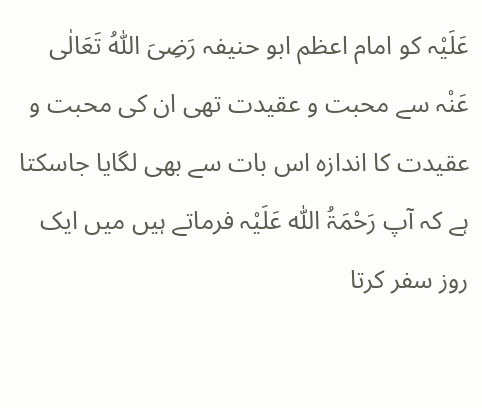عَلَیْہ کو امام اعظم ابو حنیفہ رَضِیَ اللّٰہُ تَعَالٰی عَنْہ سے محبت و عقیدت تھی ان کی محبت و عقیدت کا اندازہ اس بات سے بھی لگایا جاسکتا ہے کہ آپ رَحْمَۃُ اللّٰہ عَلَیْہ فرماتے ہیں میں ایک روز سفر کرتا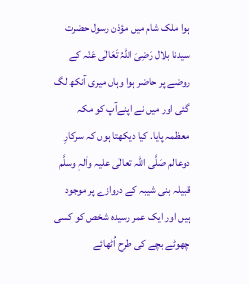ہوا ملک شام میں مؤذن رسول حضرت سیدنا بلال رَضِیَ اللّٰہُ تَعَالٰی عَنْہ کے روضے پر حاضر ہوا وہاں میری آنکھ لگ گئی اور میں نے اپنےآپ کو مکہ معظمہ پایا. کیا دیکھتا ہوں کہ سرکارِ دوعالم صَلَّی اللّٰہ تعالٰی علیہ واٰلہٖ وسلَّم قبیلہ بنى شیبہ کے دروازے پر موجود ہیں اور ایک عمر رسیدہ شخص کو کسی چھوٹے بچے کی طرح اُٹھائے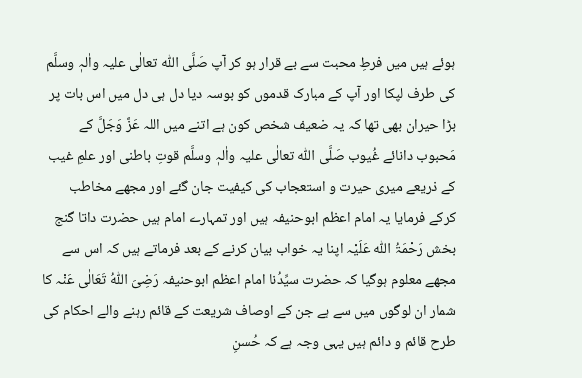ہوئے ہیں میں فرطِ محبت سے بے قرار ہو کر آپ صَلَّی اللّٰہ تعالٰی علیہ واٰلہٖ وسلَّم کى طرف لپکا اور آپ کے مبارک قدموں کو بوسہ دیا دل ہی دل میں اس بات پر بڑا حیران بھی تھا کہ یہ ضعیف شخص کون ہے اتنے میں اللہ عَزَّ وَجَلَّ کے مَحبوب دانائے غُیوب صَلَّی اللّٰہ تعالٰی علیہ واٰلہٖ وسلَّم قوتِ باطنى اور علمِ غیب کے ذریعے میری حیرت و استعجاب کی کیفیت جان گئے اور مجھے مخاطب کرکے فرمایا یہ امام اعظم ابوحنیفہ ہیں اور تمہارے امام ہیں حضرت داتا گنج بخش رَحْمَۃُ اللّٰہ عَلَیْہ اپنا یہ خواب بیان کرنے کے بعد فرماتے ہیں کہ اس سے مجھے معلوم ہوگیا کہ حضرت سیِّدُنا امام اعظم ابوحنیفہ رَضِیَ اللّٰہُ تَعَالٰی عَنْہ کا شمار ان لوگوں میں سے ہے جن کے اوصاف شریعت کے قائم رہنے والے احکام کى طرح قائم و دائم ہیں یہى وجہ ہے کہ حُسنِ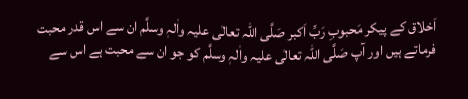اَخلاق کے پیکر مَحبوبِ رَبِّ اَکبر صَلَّی اللّٰہ تعالٰی علیہ واٰلہٖ وسلَّم ان سے اس قدر محبت فرماتے ہیں اور آپ صَلَّی اللّٰہ تعالٰی علیہ واٰلہٖ وسلَّم کو جو ان سے محبت ہے اس سے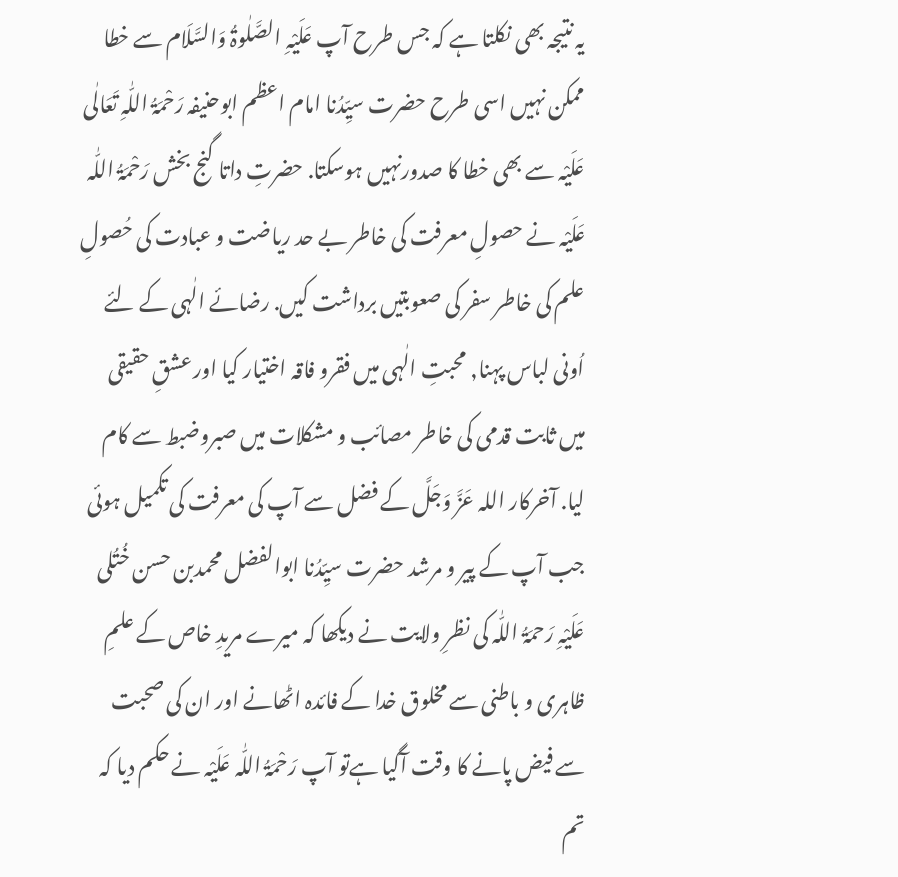یہ نتیجہ بھی نکلتا ہے کہ جس طرح آپ عَلَیْہِ الصَّلٰوۃُ وَالسَّلَام سے خطا ممکن نہیں اسى طرح حضرت سیِّدُنا امام اعظم ابوحنیفہ رَحْمَۃُ اللّٰہِ تَعَالٰی عَلَیْہ سے بھى خطا کا صدورنہیں ہوسکتا. حضرتِ داتا گنج بخش رَحْمَۃُ اللّٰہ عَلَیْہ نے حصولِ معرفت کى خاطر بے حد ریاضت و عبادت کى حُصولِ علم کی خاطر سفر کی صعوبتیں برداشت کیں. رضائے الٰہى کے لئے اُونی لباس پہنا, محبتِ الٰہى میں فقرو فاقہ اختیار کیا اور عشقِ حقیقى میں ثابت قدمی کی خاطر مصائب و مشکلات میں صبروضبط سے کام لیا. آخرکار اللہ عَزَّ وَجَلَّ کے فضل سے آپ کی معرفت کی تکمیل ہوئی جب آپ کے پیر و مرشد حضرت سیِّدُنا ابوالفضل محمدبن حسن خُتُلی عَلَیْہِ رَحمَۃُ اللّٰہ کی نظرِ ولایت نے دیکھا کہ میرے مریدِ خاص کے علمِ ظاہری و باطنی سے مخلوق خدا کے فائدہ اٹھانے اور ان کی صحبت سے فیض پانے کا وقت آگیا ہےتو آپ رَحْمَۃُ اللّٰہ عَلَیْہ نے حکم دیا کہ تم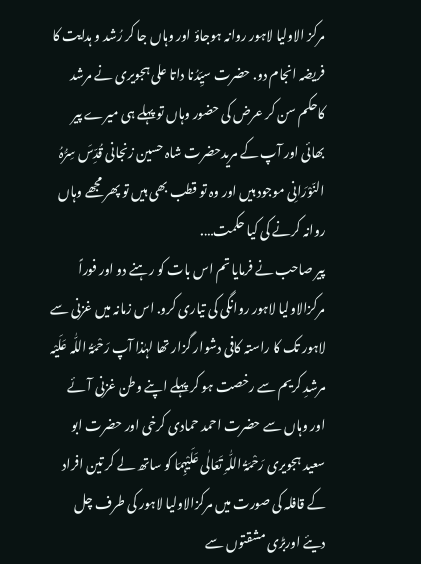مرکز الاولیا لاہور روانہ ہوجاؤ اور وہاں جا کر رُشد و ہدایت کا فریضہ انجام دو. حضرت سیِّدُنا داتا على ہجویرى نے مرشد کاحکم سن کر عرض کی حضور وہاں تو پہلے ہی میرے پیر بھائی اور آپ کے مریدحضرت شاہ حسین زنجانى قُدِّسَ سِرُّہُ النّوْرَانِی موجود ہیں اور وہ تو قطب بھی ہیں تو پھر مجھے وہاں روانہ کرنے کی کیا حکمت….
پیر صاحب نے فرمایا تم اس بات کو رہنے دو اور فوراً مرکزالاولیا لاہور روانگی کی تیاری کرو. اس زمانہ میں غزنى سے لاہور تک کا راستہ کافى دشوار گزار تھا لہٰذا آپ رَحْمَۃُ اللّٰہ عَلَیْہ مرشدِ کریم سے رخصت ہو کر پہلے اپنے وطن غزنى آئے اور وہاں سے حضرت احمد حمادی کرخی اور حضرت ابو سعید ہجویری رَحْمَۃُ اللّٰہِ تَعَالٰی عَلَیْہِمَا کو ساتھ لے کر تین افراد کے قافلہ کى صورت میں مرکزالاولیا لاہور کى طرف چل دیئے اوربڑی مشقتوں سے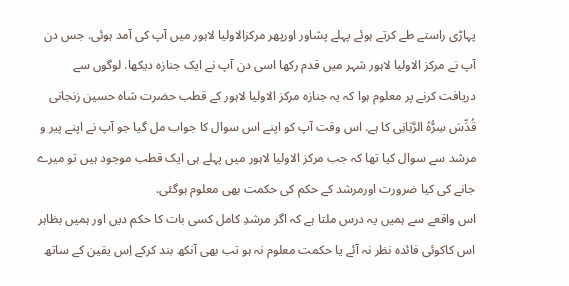پہاڑى راستے طے کرتے ہوئے پہلے پشاور اورپھر مرکزالاولیا لاہور میں آپ کی آمد ہوئی. جس دن آپ نے مرکز الاولیا لاہور شہر میں قدم رکھا اسی دن آپ نے ایک جنازہ دیکھا. لوگوں سے دریافت کرنے پر معلوم ہوا کہ یہ جنازہ مرکز الاولیا لاہور کے قطب حضرت شاہ حسین زنجانى قُدِّسَ سِرُّہُ الرَّبَانِی کا ہے. اس وقت آپ کو اپنے اس سوال کا جواب مل گیا جو آپ نے اپنے پیر و مرشد سے سوال کیا تھا کہ جب مرکز الاولیا لاہور میں پہلے ہی ایک قطب موجود ہیں تو میرے جانے کی کیا ضرورت اورمرشد کے حکم کی حکمت بھی معلوم ہوگئی.
اس واقعے سے ہمیں یہ درس ملتا ہے کہ اگر مرشدِ کامل کسی بات کا حکم دیں اور ہمیں بظاہر اس کاکوئی فائدہ نظر نہ آئے یا حکمت معلوم نہ ہو تب بھی آنکھ بند کرکے اِس یقین کے ساتھ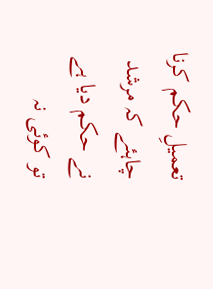تعمیلِ حکم کرنا چاہئے کہ مرشد نے حکم دیا ہے تو کوئی نہ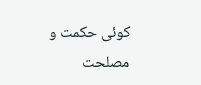کوئی حکمت و مصلحت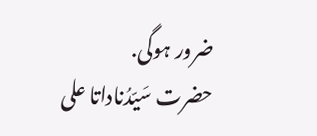ضرور ہوگی.
حضرت سَیّدُناداتا علی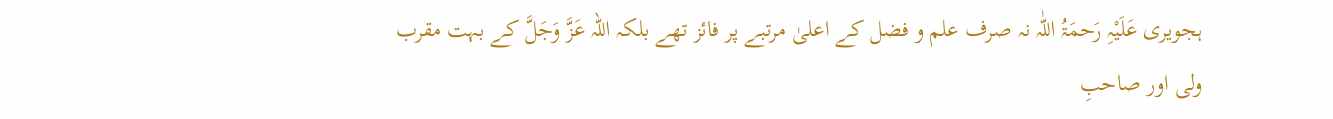ہجویری عَلَیْہِ رَحمَۃُ اللّٰہ نہ صرف علم و فضل کے اعلیٰ مرتبے پر فائز تھے بلکہ اللہ عَزَّ وَجَلَّ کے بہت مقرب ولی اور صاحبِ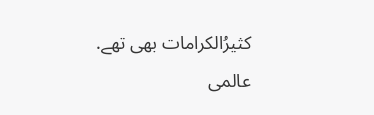کثیرُالکرامات بھی تھے.
عالمی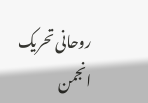روحانی تحریک
انجمن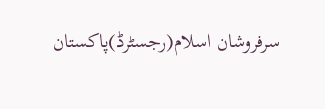سرفروشان اسلام(رجسٹرڈ)پاکستان